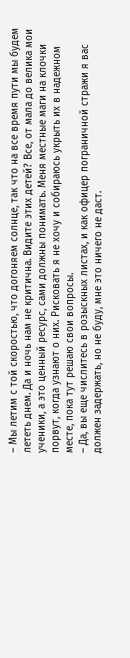– Мы летим с той скоростью, что догоняем солнце, так что на все время пути мы будем лететь днем. Да и ночь нам не критична. Видите этих детей? Все, от мала до велика мои ученики, а это ценный ресурс, сами должны понимать. Меня местные маги на клочки порвут, когда узнают о них. Рисковать я не хочу и собираюсь укрыть их в надежном месте, пока тут решаю свои вопросы.
– Да, вы еще числитесь в розыскных листах, и как офицер пограничной стражи я вас должен задержать, но не буду, мне это ничего не даст.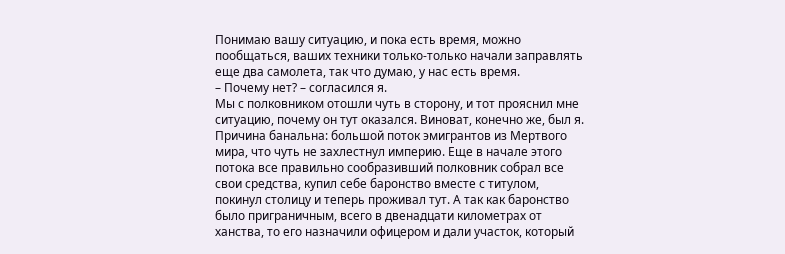Понимаю вашу ситуацию, и пока есть время, можно пообщаться, ваших техники только-только начали заправлять еще два самолета, так что думаю, у нас есть время.
– Почему нет? – согласился я.
Мы с полковником отошли чуть в сторону, и тот прояснил мне ситуацию, почему он тут оказался. Виноват, конечно же, был я. Причина банальна: большой поток эмигрантов из Мертвого мира, что чуть не захлестнул империю. Еще в начале этого потока все правильно сообразивший полковник собрал все свои средства, купил себе баронство вместе с титулом, покинул столицу и теперь проживал тут. А так как баронство было приграничным, всего в двенадцати километрах от ханства, то его назначили офицером и дали участок, который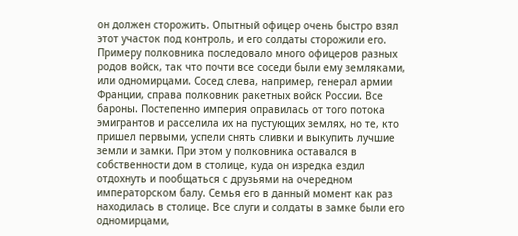он должен сторожить. Опытный офицер очень быстро взял этот участок под контроль, и его солдаты сторожили его. Примеру полковника последовало много офицеров разных родов войск, так что почти все соседи были ему земляками, или одномирцами. Сосед слева, например, генерал армии Франции, справа полковник ракетных войск России. Все бароны. Постепенно империя оправилась от того потока эмигрантов и расселила их на пустующих землях, но те, кто пришел первыми, успели снять сливки и выкупить лучшие земли и замки. При этом у полковника оставался в собственности дом в столице, куда он изредка ездил отдохнуть и пообщаться с друзьями на очередном императорском балу. Семья его в данный момент как раз находилась в столице. Все слуги и солдаты в замке были его одномирцами,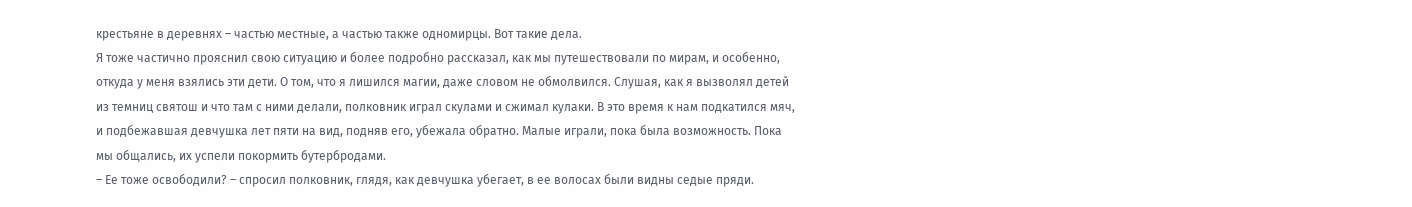крестьяне в деревнях – частью местные, а частью также одномирцы. Вот такие дела.
Я тоже частично прояснил свою ситуацию и более подробно рассказал, как мы путешествовали по мирам, и особенно, откуда у меня взялись эти дети. О том, что я лишился магии, даже словом не обмолвился. Слушая, как я вызволял детей из темниц святош и что там с ними делали, полковник играл скулами и сжимал кулаки. В это время к нам подкатился мяч, и подбежавшая девчушка лет пяти на вид, подняв его, убежала обратно. Малые играли, пока была возможность. Пока мы общались, их успели покормить бутербродами.
– Ее тоже освободили? – спросил полковник, глядя, как девчушка убегает, в ее волосах были видны седые пряди.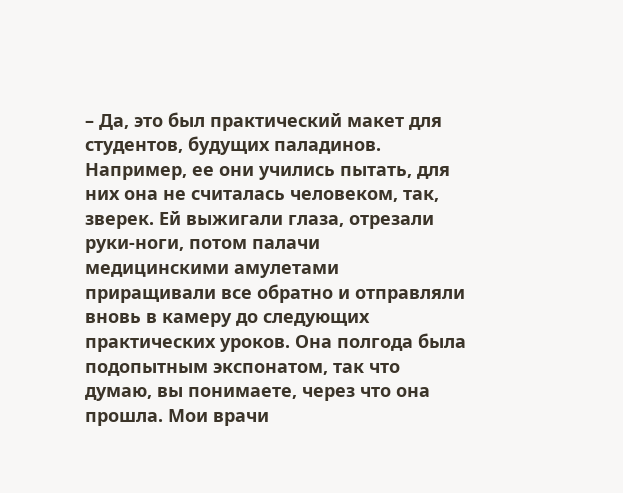– Да, это был практический макет для студентов, будущих паладинов. Например, ее они учились пытать, для них она не считалась человеком, так, зверек. Ей выжигали глаза, отрезали руки-ноги, потом палачи медицинскими амулетами приращивали все обратно и отправляли вновь в камеру до следующих практических уроков. Она полгода была подопытным экспонатом, так что думаю, вы понимаете, через что она прошла. Мои врачи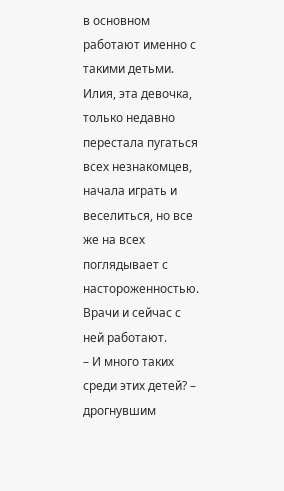в основном работают именно с такими детьми. Илия, эта девочка, только недавно перестала пугаться всех незнакомцев, начала играть и веселиться, но все же на всех поглядывает с настороженностью. Врачи и сейчас с ней работают.
– И много таких среди этих детей? – дрогнувшим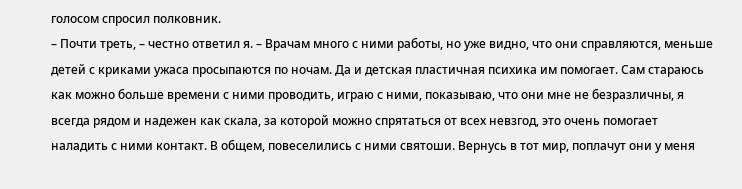голосом спросил полковник.
– Почти треть, – честно ответил я. – Врачам много с ними работы, но уже видно, что они справляются, меньше детей с криками ужаса просыпаются по ночам. Да и детская пластичная психика им помогает. Сам стараюсь как можно больше времени с ними проводить, играю с ними, показываю, что они мне не безразличны, я всегда рядом и надежен как скала, за которой можно спрятаться от всех невзгод, это очень помогает наладить с ними контакт. В общем, повеселились с ними святоши. Вернусь в тот мир, поплачут они у меня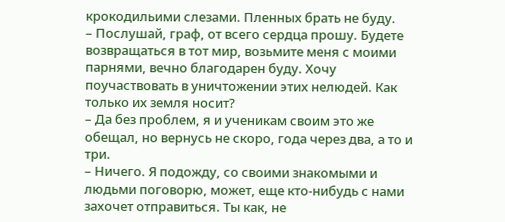крокодильими слезами. Пленных брать не буду.
– Послушай, граф, от всего сердца прошу. Будете возвращаться в тот мир, возьмите меня с моими парнями, вечно благодарен буду. Хочу поучаствовать в уничтожении этих нелюдей. Как только их земля носит?
– Да без проблем, я и ученикам своим это же обещал, но вернусь не скоро, года через два, а то и три.
– Ничего. Я подожду, со своими знакомыми и людьми поговорю, может, еще кто-нибудь с нами захочет отправиться. Ты как, не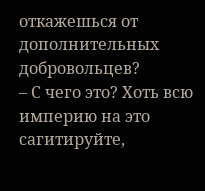откажешься от дополнительных добровольцев?
– С чего это? Хоть всю империю на это сагитируйте,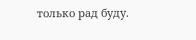только рад буду.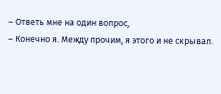– Ответь мне на один вопрос,
– Конечно я. Между прочим, я этого и не скрывал.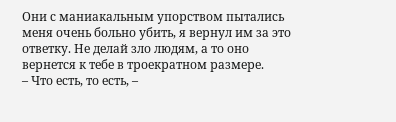Они с маниакальным упорством пытались меня очень больно убить, я вернул им за это ответку. Не делай зло людям, а то оно вернется к тебе в троекратном размере.
– Что есть, то есть, –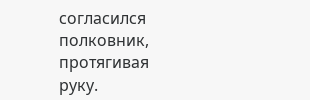согласился полковник, протягивая руку.